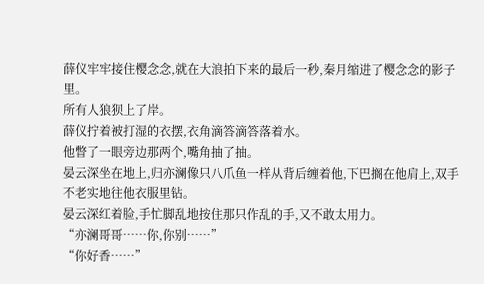薛仪牢牢接住樱念念,就在大浪拍下来的最后一秒,秦月缩进了樱念念的影子里。
所有人狼狈上了岸。
薛仪拧着被打湿的衣摆,衣角滴答滴答落着水。
他瞥了一眼旁边那两个,嘴角抽了抽。
晏云深坐在地上,归亦澜像只八爪鱼一样从背后缠着他,下巴搁在他肩上,双手不老实地往他衣服里钻。
晏云深红着脸,手忙脚乱地按住那只作乱的手,又不敢太用力。
“亦澜哥哥……你,你别……”
“你好香……”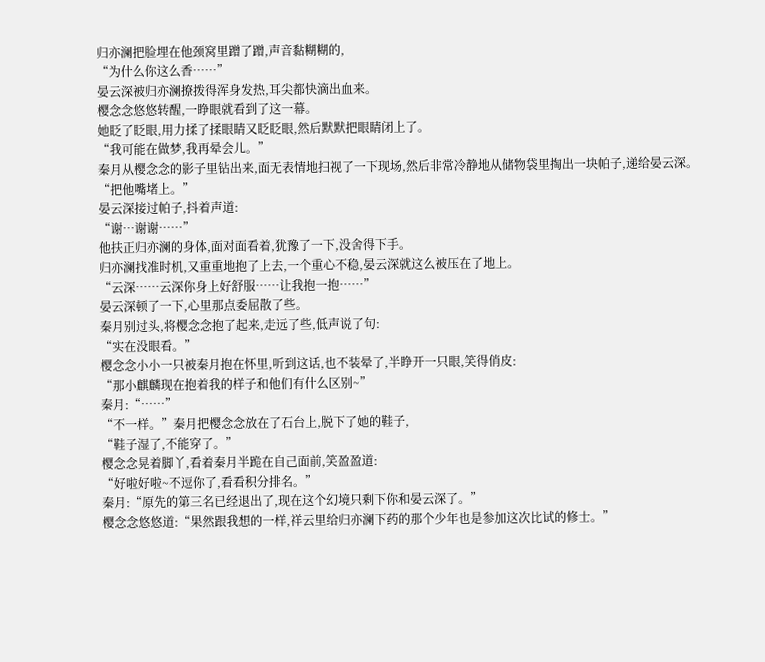归亦澜把脸埋在他颈窝里蹭了蹭,声音黏糊糊的,
“为什么你这么香……”
晏云深被归亦澜撩拨得浑身发热,耳尖都快滴出血来。
樱念念悠悠转醒,一睁眼就看到了这一幕。
她眨了眨眼,用力揉了揉眼睛又眨眨眼,然后默默把眼睛闭上了。
“我可能在做梦,我再晕会儿。”
秦月从樱念念的影子里钻出来,面无表情地扫视了一下现场,然后非常冷静地从储物袋里掏出一块帕子,递给晏云深。
“把他嘴堵上。”
晏云深接过帕子,抖着声道:
“谢…谢谢……”
他扶正归亦澜的身体,面对面看着,犹豫了一下,没舍得下手。
归亦澜找准时机,又重重地抱了上去,一个重心不稳,晏云深就这么被压在了地上。
“云深……云深你身上好舒服……让我抱一抱……”
晏云深顿了一下,心里那点委屈散了些。
秦月别过头,将樱念念抱了起来,走远了些,低声说了句:
“实在没眼看。”
樱念念小小一只被秦月抱在怀里,听到这话,也不装晕了,半睁开一只眼,笑得俏皮:
“那小麒麟现在抱着我的样子和他们有什么区别~”
秦月:“……”
“不一样。”秦月把樱念念放在了石台上,脱下了她的鞋子,
“鞋子湿了,不能穿了。”
樱念念晃着脚丫,看着秦月半跪在自己面前,笑盈盈道:
“好啦好啦~不逗你了,看看积分排名。”
秦月:“原先的第三名已经退出了,现在这个幻境只剩下你和晏云深了。”
樱念念悠悠道:“果然跟我想的一样,祥云里给归亦澜下药的那个少年也是参加这次比试的修士。”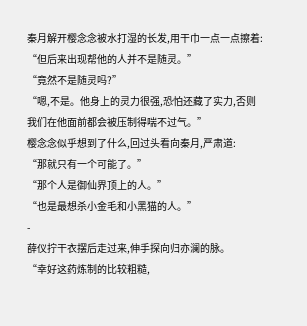秦月解开樱念念被水打湿的长发,用干巾一点一点擦着:
“但后来出现帮他的人并不是随灵。”
“竟然不是随灵吗?”
“嗯,不是。他身上的灵力很强,恐怕还藏了实力,否则我们在他面前都会被压制得喘不过气。”
樱念念似乎想到了什么,回过头看向秦月,严肃道:
“那就只有一个可能了。”
“那个人是御仙界顶上的人。”
“也是最想杀小金毛和小黑猫的人。”
-
薛仪拧干衣摆后走过来,伸手探向归亦澜的脉。
“幸好这药炼制的比较粗糙,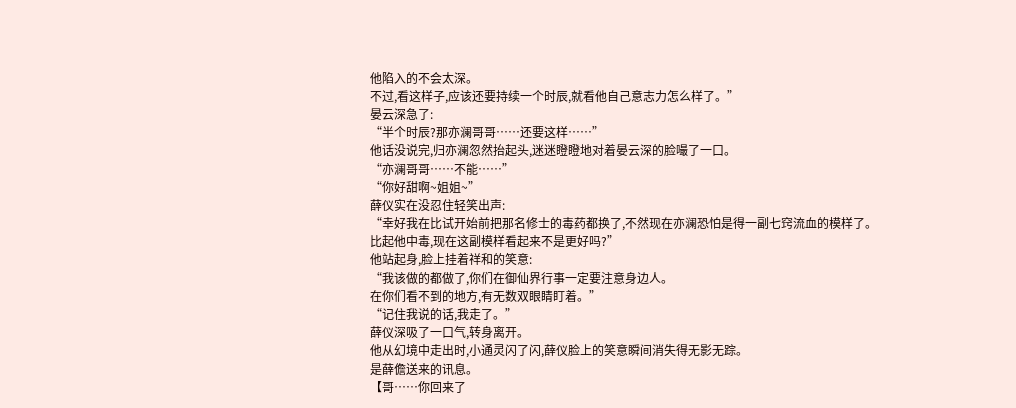他陷入的不会太深。
不过,看这样子,应该还要持续一个时辰,就看他自己意志力怎么样了。”
晏云深急了:
“半个时辰?那亦澜哥哥……还要这样……”
他话没说完,归亦澜忽然抬起头,迷迷瞪瞪地对着晏云深的脸嘬了一口。
“亦澜哥哥……不能……”
“你好甜啊~姐姐~”
薛仪实在没忍住轻笑出声:
“幸好我在比试开始前把那名修士的毒药都换了,不然现在亦澜恐怕是得一副七窍流血的模样了。
比起他中毒,现在这副模样看起来不是更好吗?”
他站起身,脸上挂着祥和的笑意:
“我该做的都做了,你们在御仙界行事一定要注意身边人。
在你们看不到的地方,有无数双眼睛盯着。”
“记住我说的话,我走了。”
薛仪深吸了一口气,转身离开。
他从幻境中走出时,小通灵闪了闪,薛仪脸上的笑意瞬间消失得无影无踪。
是薛儋送来的讯息。
【哥……你回来了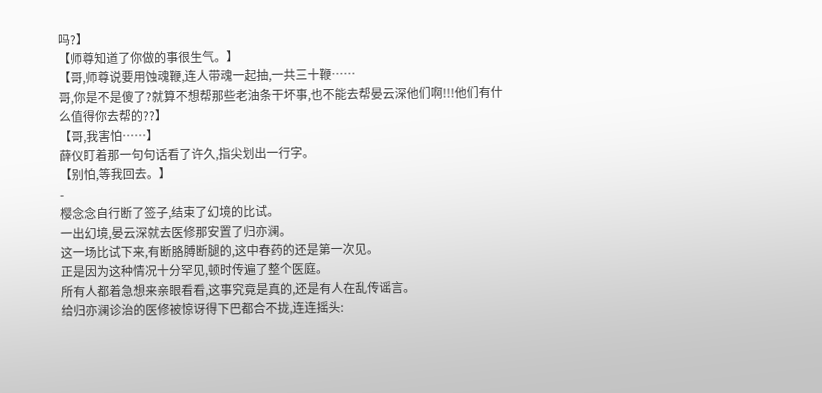吗?】
【师尊知道了你做的事很生气。】
【哥,师尊说要用蚀魂鞭,连人带魂一起抽,一共三十鞭……
哥,你是不是傻了?就算不想帮那些老油条干坏事,也不能去帮晏云深他们啊!!!他们有什么值得你去帮的??】
【哥,我害怕……】
薛仪盯着那一句句话看了许久,指尖划出一行字。
【别怕,等我回去。】
-
樱念念自行断了签子,结束了幻境的比试。
一出幻境,晏云深就去医修那安置了归亦澜。
这一场比试下来,有断胳膊断腿的,这中春药的还是第一次见。
正是因为这种情况十分罕见,顿时传遍了整个医庭。
所有人都着急想来亲眼看看,这事究竟是真的,还是有人在乱传谣言。
给归亦澜诊治的医修被惊讶得下巴都合不拢,连连摇头: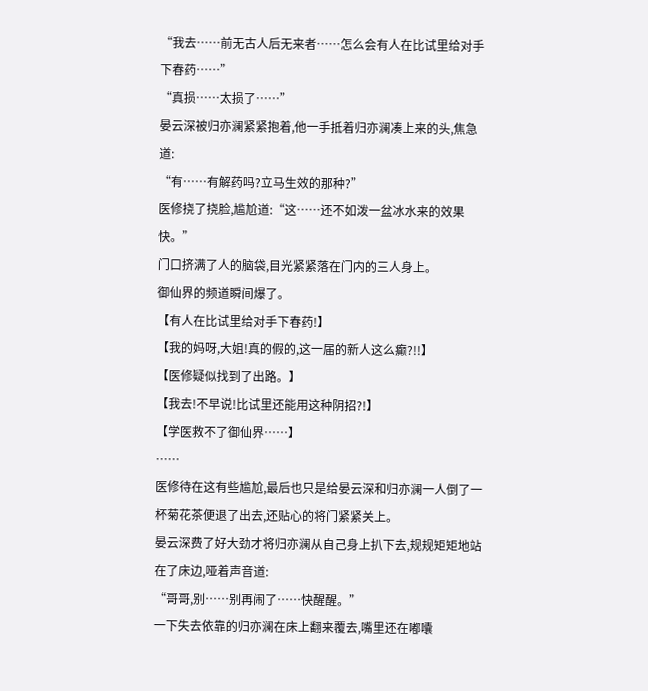“我去……前无古人后无来者……怎么会有人在比试里给对手下春药……”
“真损……太损了……”
晏云深被归亦澜紧紧抱着,他一手抵着归亦澜凑上来的头,焦急道:
“有……有解药吗?立马生效的那种?”
医修挠了挠脸,尴尬道:“这……还不如泼一盆冰水来的效果快。”
门口挤满了人的脑袋,目光紧紧落在门内的三人身上。
御仙界的频道瞬间爆了。
【有人在比试里给对手下春药!】
【我的妈呀,大姐!真的假的,这一届的新人这么癫?!!】
【医修疑似找到了出路。】
【我去!不早说!比试里还能用这种阴招?!】
【学医救不了御仙界……】
……
医修待在这有些尴尬,最后也只是给晏云深和归亦澜一人倒了一杯菊花茶便退了出去,还贴心的将门紧紧关上。
晏云深费了好大劲才将归亦澜从自己身上扒下去,规规矩矩地站在了床边,哑着声音道:
“哥哥,别……别再闹了……快醒醒。”
一下失去依靠的归亦澜在床上翻来覆去,嘴里还在嘟囔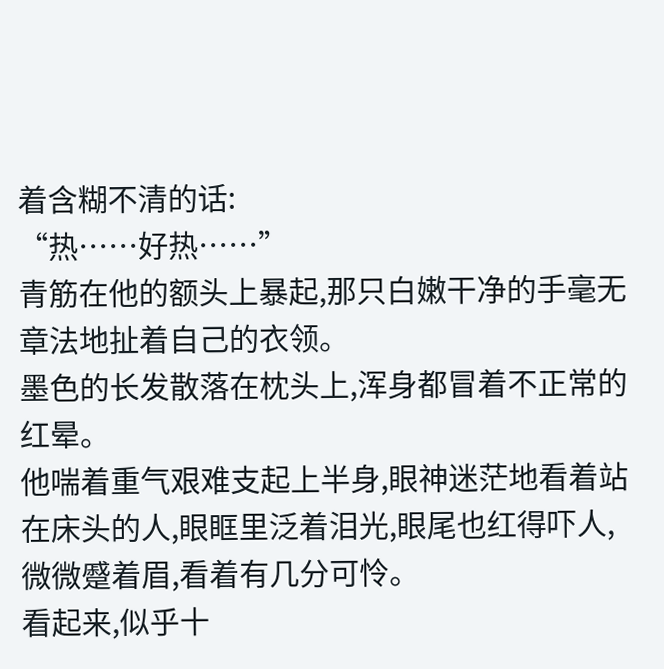着含糊不清的话:
“热……好热……”
青筋在他的额头上暴起,那只白嫩干净的手毫无章法地扯着自己的衣领。
墨色的长发散落在枕头上,浑身都冒着不正常的红晕。
他喘着重气艰难支起上半身,眼神迷茫地看着站在床头的人,眼眶里泛着泪光,眼尾也红得吓人,微微蹙着眉,看着有几分可怜。
看起来,似乎十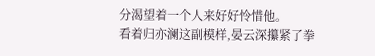分渴望着一个人来好好怜惜他。
看着归亦澜这副模样,晏云深攥紧了拳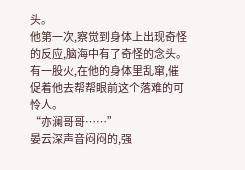头。
他第一次,察觉到身体上出现奇怪的反应,脑海中有了奇怪的念头。
有一股火,在他的身体里乱窜,催促着他去帮帮眼前这个落难的可怜人。
“亦澜哥哥……”
晏云深声音闷闷的,强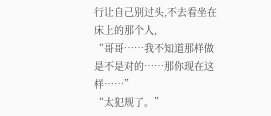行让自己别过头,不去看坐在床上的那个人,
“哥哥……我不知道那样做是不是对的……那你现在这样……”
“太犯规了。”